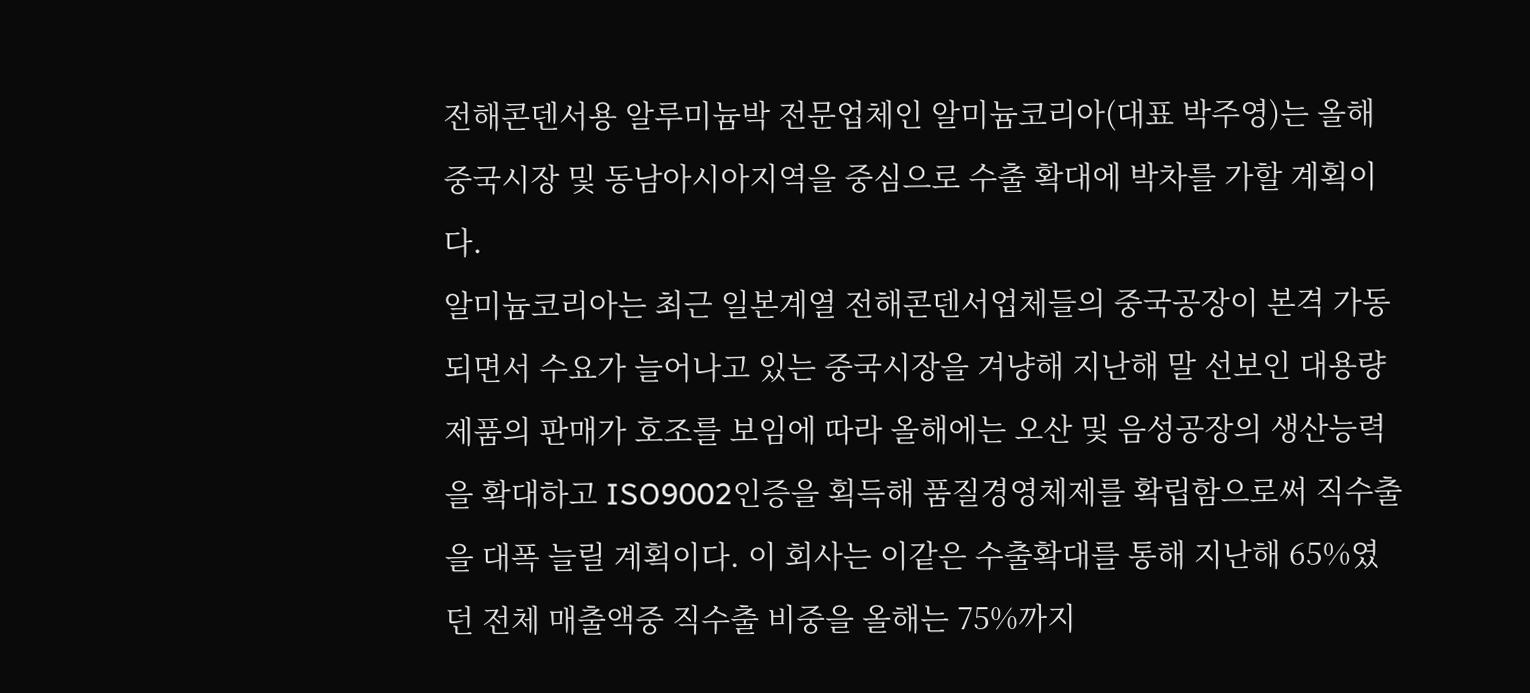전해콘덴서용 알루미늄박 전문업체인 알미늄코리아(대표 박주영)는 올해 중국시장 및 동남아시아지역을 중심으로 수출 확대에 박차를 가할 계획이다.
알미늄코리아는 최근 일본계열 전해콘덴서업체들의 중국공장이 본격 가동되면서 수요가 늘어나고 있는 중국시장을 겨냥해 지난해 말 선보인 대용량 제품의 판매가 호조를 보임에 따라 올해에는 오산 및 음성공장의 생산능력을 확대하고 ISO9002인증을 획득해 품질경영체제를 확립함으로써 직수출을 대폭 늘릴 계획이다. 이 회사는 이같은 수출확대를 통해 지난해 65%였던 전체 매출액중 직수출 비중을 올해는 75%까지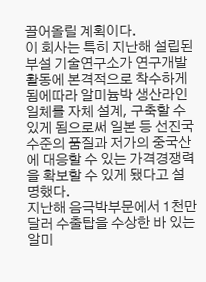끌어올릴 계획이다.
이 회사는 특히 지난해 설립된 부설 기술연구소가 연구개발활동에 본격적으로 착수하게 됨에따라 알미늄박 생산라인 일체를 자체 설계, 구축할 수 있게 됨으로써 일본 등 선진국 수준의 품질과 저가의 중국산에 대응할 수 있는 가격경쟁력을 확보할 수 있게 됐다고 설명했다.
지난해 음극박부문에서 1천만달러 수출탑을 수상한 바 있는 알미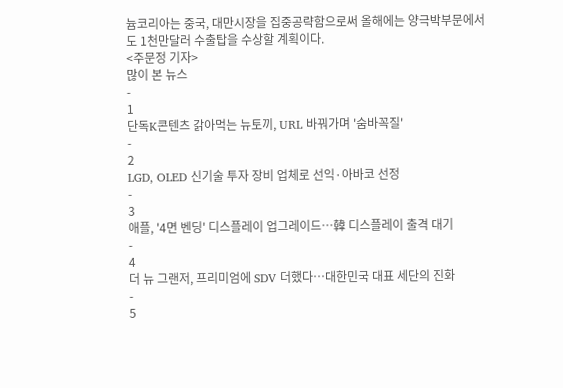늄코리아는 중국, 대만시장을 집중공략함으로써 올해에는 양극박부문에서도 1천만달러 수출탑을 수상할 계획이다.
<주문정 기자>
많이 본 뉴스
-
1
단독K콘텐츠 갉아먹는 뉴토끼, URL 바꿔가며 '숨바꼭질'
-
2
LGD, OLED 신기술 투자 장비 업체로 선익·아바코 선정
-
3
애플, '4면 벤딩' 디스플레이 업그레이드…韓 디스플레이 출격 대기
-
4
더 뉴 그랜저, 프리미엄에 SDV 더했다…대한민국 대표 세단의 진화
-
5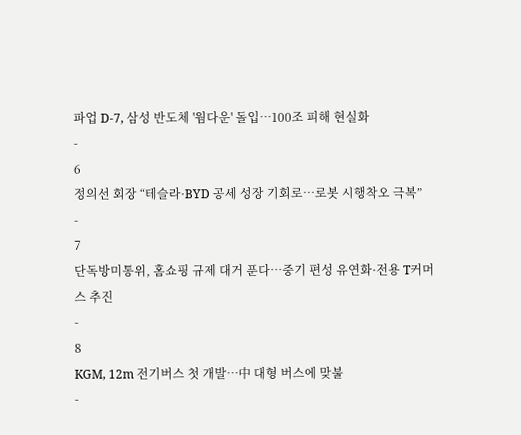파업 D-7, 삼성 반도체 '웜다운' 돌입…100조 피해 현실화
-
6
정의선 회장 “테슬라·BYD 공세 성장 기회로…로봇 시행착오 극복”
-
7
단독방미통위, 홈쇼핑 규제 대거 푼다…중기 편성 유연화·전용 T커머스 추진
-
8
KGM, 12m 전기버스 첫 개발…中 대형 버스에 맞불
-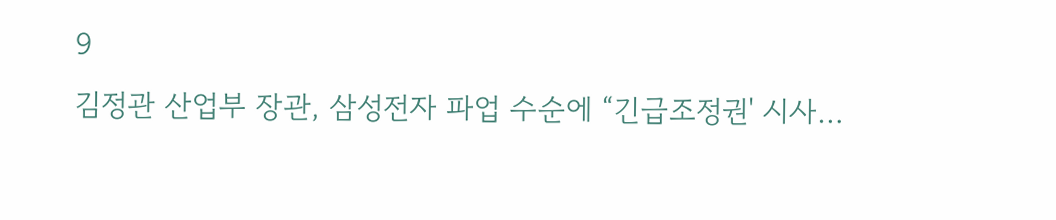9
김정관 산업부 장관, 삼성전자 파업 수순에 “긴급조정권' 시사…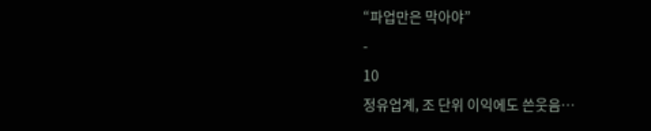“파업만은 막아야”
-
10
정유업계, 조 단위 이익에도 쓴웃음…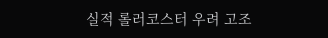실적 롤러코스터 우려 고조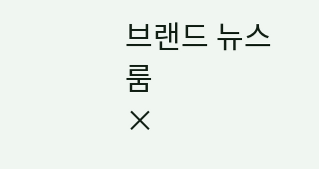브랜드 뉴스룸
×